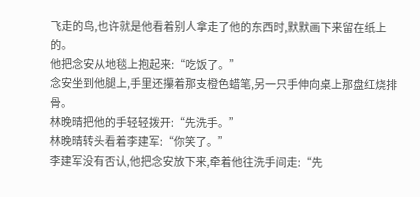飞走的鸟,也许就是他看着别人拿走了他的东西时,默默画下来留在纸上的。
他把念安从地毯上抱起来:“吃饭了。”
念安坐到他腿上,手里还攥着那支橙色蜡笔,另一只手伸向桌上那盘红烧排骨。
林晚晴把他的手轻轻拨开:“先洗手。”
林晚晴转头看着李建军:“你笑了。”
李建军没有否认,他把念安放下来,牵着他往洗手间走:“先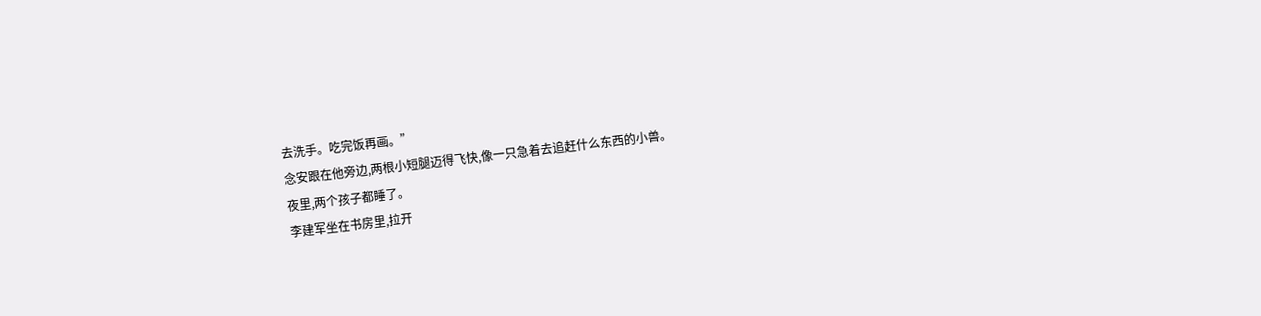去洗手。吃完饭再画。”
念安跟在他旁边,两根小短腿迈得飞快,像一只急着去追赶什么东西的小兽。
夜里,两个孩子都睡了。
李建军坐在书房里,拉开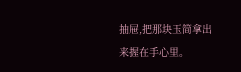抽屉,把那块玉简拿出来握在手心里。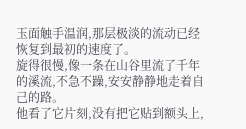玉面触手温润,那层极淡的流动已经恢复到最初的速度了。
旋得很慢,像一条在山谷里流了千年的溪流,不急不躁,安安静静地走着自己的路。
他看了它片刻,没有把它贴到额头上,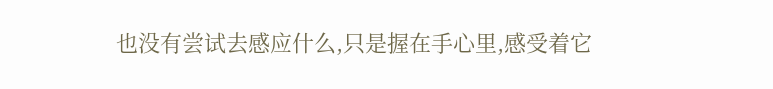也没有尝试去感应什么,只是握在手心里,感受着它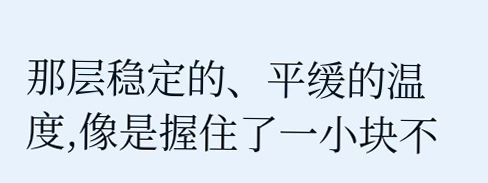那层稳定的、平缓的温度,像是握住了一小块不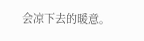会凉下去的暖意。